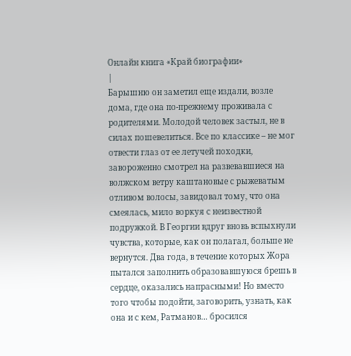Онлайн книга «Край биографии»
|
Барышню он заметил еще издали, возле дома, где она по-прежнему проживала с родителями. Молодой человек застыл, не в силах пошевелиться. Все по классике – не мог отвести глаз от ее летучей походки, завороженно смотрел на развевавшиеся на волжском ветру каштановые с рыжеватым отливом волосы, завидовал тому, что она смеялась, мило воркуя с неизвестной подружкой. В Георгии вдруг вновь вспыхнули чувства, которые, как он полагал, больше не вернутся. Два года, в течение которых Жора пытался заполнить образовавшуюся брешь в сердце, оказались напрасными! Но вместо того чтобы подойти, заговорить, узнать, как она и с кем, Ратманов… бросился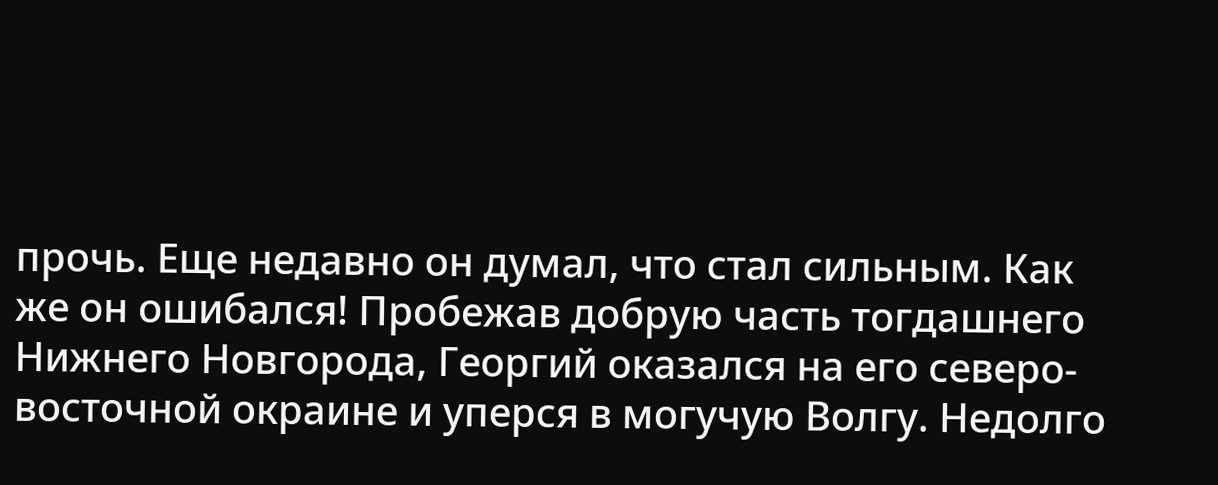прочь. Еще недавно он думал, что стал сильным. Как же он ошибался! Пробежав добрую часть тогдашнего Нижнего Новгорода, Георгий оказался на его северо-восточной окраине и уперся в могучую Волгу. Недолго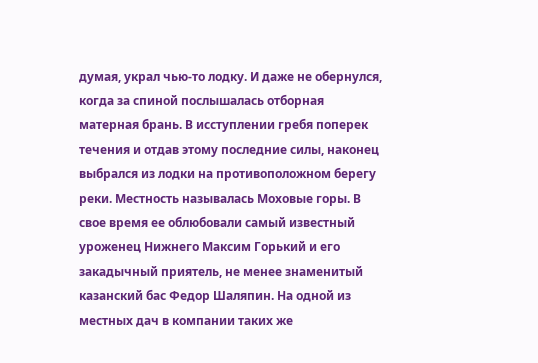думая, украл чью-то лодку. И даже не обернулся, когда за спиной послышалась отборная матерная брань. В исступлении гребя поперек течения и отдав этому последние силы, наконец выбрался из лодки на противоположном берегу реки. Местность называлась Моховые горы. В свое время ее облюбовали самый известный уроженец Нижнего Максим Горький и его закадычный приятель, не менее знаменитый казанский бас Федор Шаляпин. На одной из местных дач в компании таких же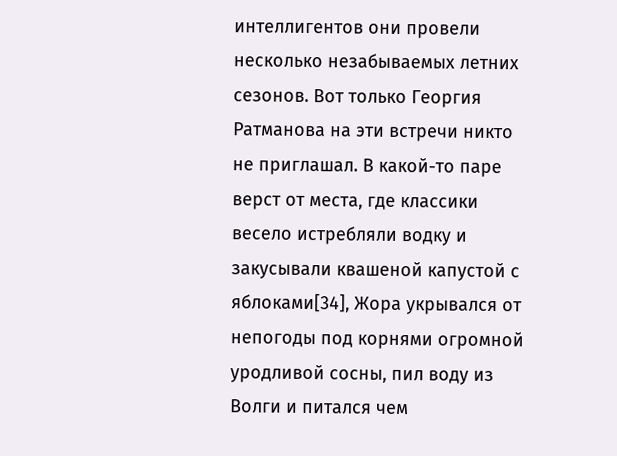интеллигентов они провели несколько незабываемых летних сезонов. Вот только Георгия Ратманова на эти встречи никто не приглашал. В какой-то паре верст от места, где классики весело истребляли водку и закусывали квашеной капустой с яблоками[34], Жора укрывался от непогоды под корнями огромной уродливой сосны, пил воду из Волги и питался чем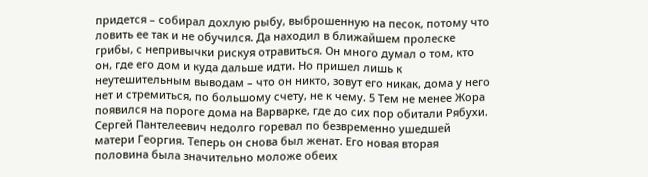придется – собирал дохлую рыбу, выброшенную на песок, потому что ловить ее так и не обучился. Да находил в ближайшем пролеске грибы, с непривычки рискуя отравиться. Он много думал о том, кто он, где его дом и куда дальше идти. Но пришел лишь к неутешительным выводам – что он никто, зовут его никак, дома у него нет и стремиться, по большому счету, не к чему. 5 Тем не менее Жора появился на пороге дома на Варварке, где до сих пор обитали Рябухи. Сергей Пантелеевич недолго горевал по безвременно ушедшей матери Георгия. Теперь он снова был женат. Его новая вторая половина была значительно моложе обеих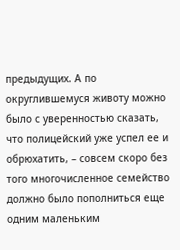предыдущих. А по округлившемуся животу можно было с уверенностью сказать, что полицейский уже успел ее и обрюхатить, – совсем скоро без того многочисленное семейство должно было пополниться еще одним маленьким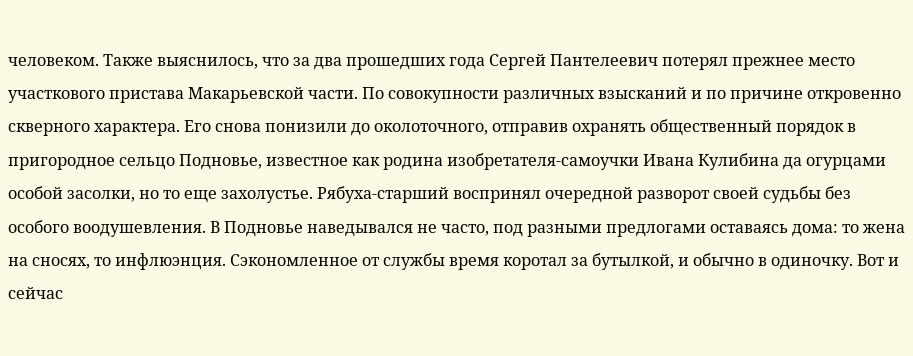человеком. Также выяснилось, что за два прошедших года Сергей Пантелеевич потерял прежнее место участкового пристава Макарьевской части. По совокупности различных взысканий и по причине откровенно скверного характера. Его снова понизили до околоточного, отправив охранять общественный порядок в пригородное сельцо Подновье, известное как родина изобретателя-самоучки Ивана Кулибина да огурцами особой засолки, но то еще захолустье. Рябуха-старший воспринял очередной разворот своей судьбы без особого воодушевления. В Подновье наведывался не часто, под разными предлогами оставаясь дома: то жена на сносях, то инфлюэнция. Сэкономленное от службы время коротал за бутылкой, и обычно в одиночку. Вот и сейчас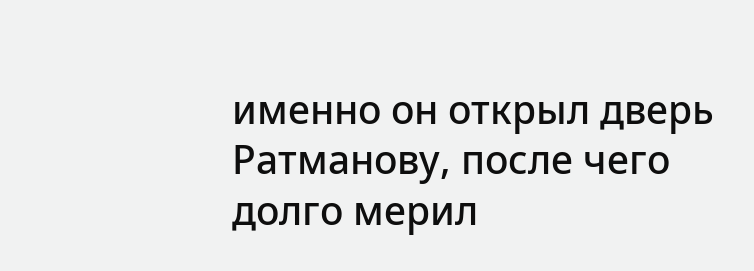именно он открыл дверь Ратманову, после чего долго мерил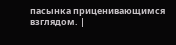пасынка приценивающимся взглядом. |